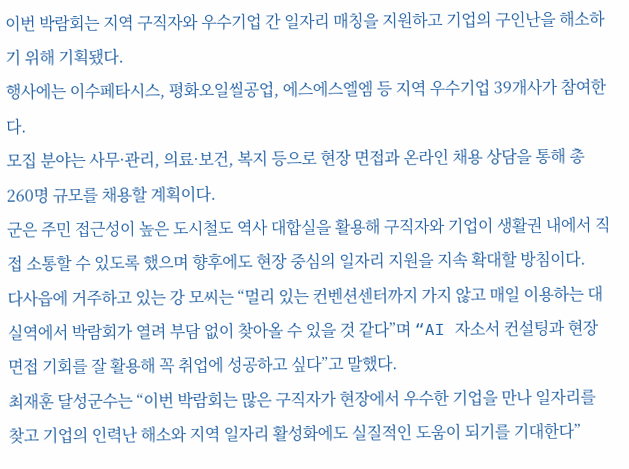이번 박람회는 지역 구직자와 우수기업 간 일자리 매칭을 지원하고 기업의 구인난을 해소하기 위해 기획됐다.
행사에는 이수페타시스, 평화오일씰공업, 에스에스엘엠 등 지역 우수기업 39개사가 참여한다.
모집 분야는 사무·관리, 의료·보건, 복지 등으로 현장 면접과 온라인 채용 상담을 통해 총 260명 규모를 채용할 계획이다.
군은 주민 접근성이 높은 도시철도 역사 대합실을 활용해 구직자와 기업이 생활권 내에서 직접 소통할 수 있도록 했으며 향후에도 현장 중심의 일자리 지원을 지속 확대할 방침이다.
다사읍에 거주하고 있는 강 모씨는 “멀리 있는 컨벤션센터까지 가지 않고 매일 이용하는 대실역에서 박람회가 열려 부담 없이 찾아올 수 있을 것 같다”며 “AI 자소서 컨설팅과 현장 면접 기회를 잘 활용해 꼭 취업에 성공하고 싶다”고 말했다.
최재훈 달성군수는 “이번 박람회는 많은 구직자가 현장에서 우수한 기업을 만나 일자리를 찾고 기업의 인력난 해소와 지역 일자리 활성화에도 실질적인 도움이 되기를 기대한다”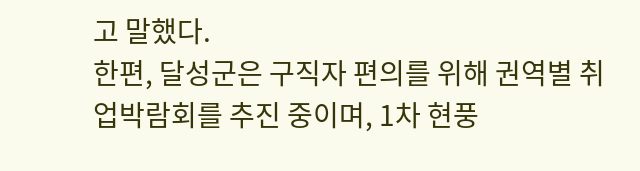고 말했다.
한편, 달성군은 구직자 편의를 위해 권역별 취업박람회를 추진 중이며, 1차 현풍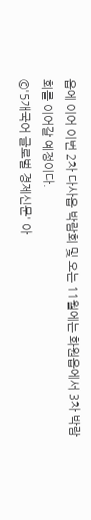읍에 이어 이번 2차 다사읍 박람회 및 오는 11월에는 화원읍에서 3차 박람회를 이어갈 예정이다.
©'5개국어 글로벌 경제신문' 아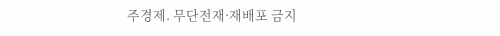주경제. 무단전재·재배포 금지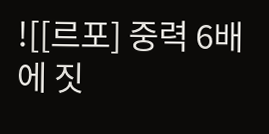![[르포] 중력 6배에 짓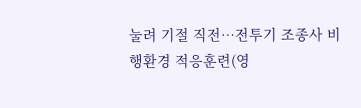눌려 기절 직전…전투기 조종사 비행환경 적응훈련(영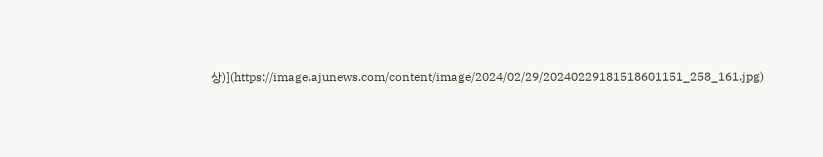상)](https://image.ajunews.com/content/image/2024/02/29/20240229181518601151_258_161.jpg)